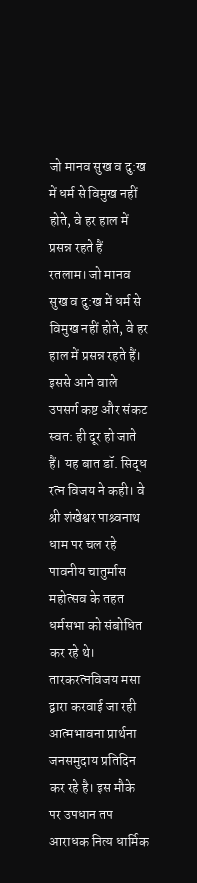जो मानव सुख व दु:ख में धर्म से विमुख नहीं होते, वे हर हाल में प्रसन्न रहते हैं
रतलाम। जो मानव सुख व दु:ख में धर्म से विमुख नहीं होते, वे हर हाल में प्रसन्न रहते हैं। इससे आने वाले उपसर्ग कष्ट और संकट स्वत: ही दूर हो जाते हैं। यह बात डॉ. सिद्ध रत्न विजय ने कही। वे श्री शंखेश्वर पाश्र्वनाथ धाम पर चल रहे पावनीय चातुर्मास महोत्सव के तहत धर्मसभा को संबोधित कर रहे थे। तारकरत्नविजय मसा द्वारा करवाई जा रही आत्मभावना प्रार्थना जनसमुदाय प्रतिदिन कर रहे है। इस मौके पर उपधान तप आराधक नित्य धार्मिक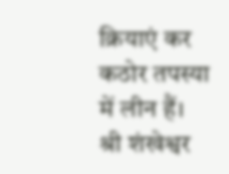क्रियाएं कर कठोर तपस्या में लीन हैं।
श्री शंखेश्वर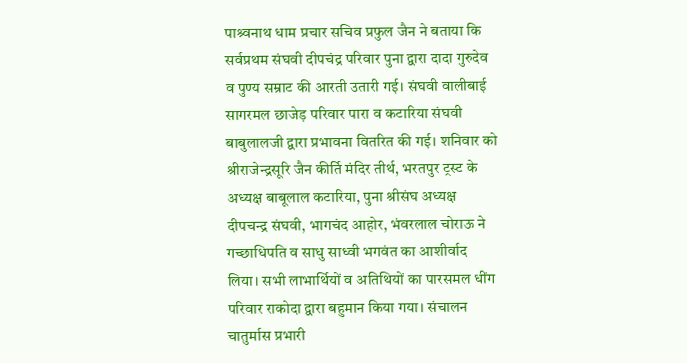पाश्र्वनाथ धाम प्रचार सचिव प्रफुल जैन ने बताया कि सर्वप्रथम संघवी दीपचंद्र परिवार पुना द्वारा दादा गुरुदेव व पुण्य सम्राट की आरती उतारी गई। संघवी वालीबाई सागरमल छाजेड़ परिवार पारा व कटारिया संघवी बाबुलालजी द्वारा प्रभावना वितरित की गई। शनिवार को श्रीराजेन्द्रसूरि जैन कीर्ति मंदिर तीर्थ, भरतपुर ट्रस्ट के अध्यक्ष बाबूलाल कटारिया, पुना श्रीसंघ अध्यक्ष दीपचन्द्र संघवी, भागचंद आहोर, भंवरलाल चोराऊ ने गच्छाधिपति व साधु साध्वी भगवंत का आशीर्वाद लिया। सभी लाभार्थियों व अतिथियों का पारसमल धींग परिवार राकोदा द्वारा बहुमान किया गया। संचालन चातुर्मास प्रभारी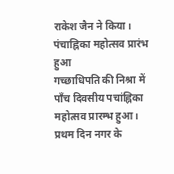राकेश जैन ने किया।
पंचाह्निका महोत्सव प्रारंभ हुआ
गच्छाधिपति की निश्रा में पाँच दिवसीय पचांह्निका महोत्सव प्रारम्भ हुआ। प्रथम दिन नगर के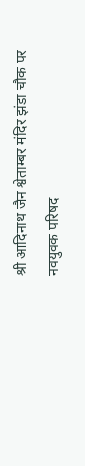श्री आदिनाथ जैन श्वेताम्बर मंदिर झंडा चौक पर नवयुवक परिषद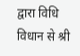द्वारा विधि विधान से श्री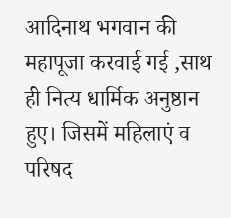आदिनाथ भगवान की महापूजा करवाई गई ,साथ ही नित्य धार्मिक अनुष्ठान हुए। जिसमें महिलाएं व परिषद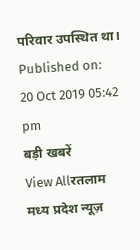परिवार उपस्थित था।
Published on:
20 Oct 2019 05:42 pm
बड़ी खबरें
View Allरतलाम
मध्य प्रदेश न्यूज़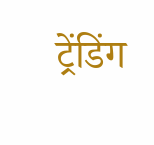ट्रेंडिंग